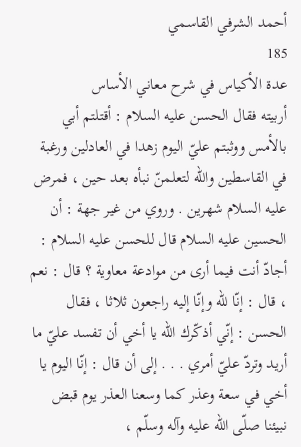أحمد الشرفي القاسمي
185
عدة الأكياس في شرح معاني الأساس
أربيته فقال الحسن عليه السلام : أقتلتم أبي بالأمس ووثبتم عليّ اليوم زهدا في العادلين ورغبة في القاسطين واللّه لتعلمنّ نبأه بعد حين ، فمرض عليه السلام شهرين . وروي من غير جهة : أن الحسين عليه السلام قال للحسن عليه السلام : أجادّ أنت فيما أرى من موادعة معاوية ؟ قال : نعم ، قال : إنّا للّه وإنّا إليه راجعون ثلاثا ، فقال الحسن : إنّي أذكّرك اللّه يا أخي أن تفسد عليّ ما أريد وتردّ عليّ أمري . . . إلى أن قال : إنّا اليوم يا أخي في سعة وعذر كما وسعنا العذر يوم قبض نبيئنا صلّى اللّه عليه وآله وسلّم ،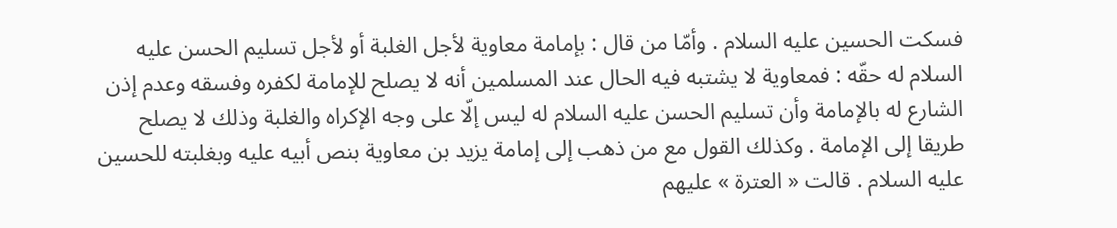فسكت الحسين عليه السلام . وأمّا من قال : بإمامة معاوية لأجل الغلبة أو لأجل تسليم الحسن عليه السلام له حقّه : فمعاوية لا يشتبه فيه الحال عند المسلمين أنه لا يصلح للإمامة لكفره وفسقه وعدم إذن الشارع له بالإمامة وأن تسليم الحسن عليه السلام له ليس إلّا على وجه الإكراه والغلبة وذلك لا يصلح طريقا إلى الإمامة . وكذلك القول مع من ذهب إلى إمامة يزيد بن معاوية بنص أبيه عليه وبغلبته للحسين عليه السلام . قالت « العترة » عليهم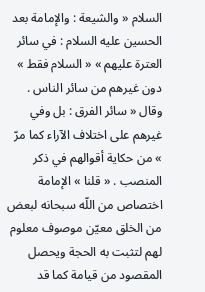السلام « والشيعة : والإمامة بعد الحسين عليه السلام : في سائر العترة عليهم » « السلام فقط » دون غيرهم من سائر الناس . وقال « سائر الفرق : بل وفي غيرهم على اختلاف الآراء كما مرّ » من حكاية أقوالهم في ذكر المنصب . « قلنا » الإمامة اختصاص من اللّه سبحانه لبعض من الخلق معيّن موصوف معلوم لهم لتثبت به الحجة ويحصل المقصود من قيامة كما قد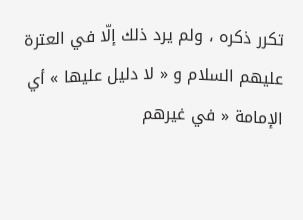تكرر ذكره ، ولم يرد ذلك إلّا في العترة عليهم السلام و « لا دليل عليها » أي الإمامة « في غيرهم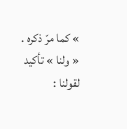» كما مرّ ذكره . « ولنا » تأكيد لقولنا :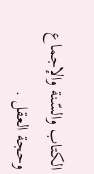الكتاب والسّنة والإجماع وحجة العقل .